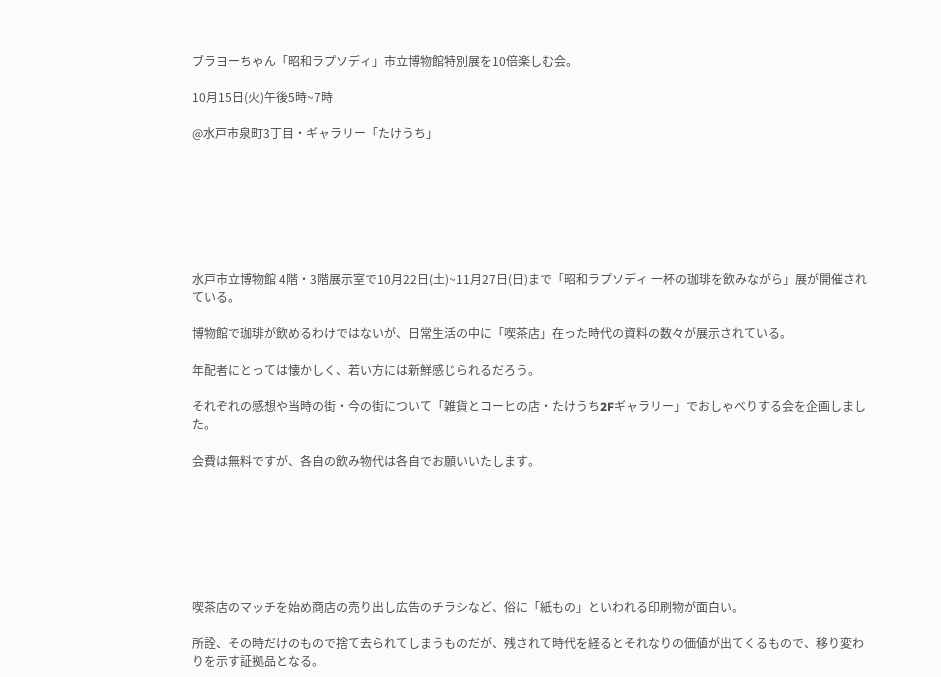ブラヨーちゃん「昭和ラプソディ」市立博物館特別展を10倍楽しむ会。

10月15日(火)午後5時~7時

@水戸市泉町3丁目・ギャラリー「たけうち」







水戸市立博物館 4階・3階展示室で10月22日(土)~11月27日(日)まで「昭和ラプソディ 一杯の珈琲を飲みながら」展が開催されている。

博物館で珈琲が飲めるわけではないが、日常生活の中に「喫茶店」在った時代の資料の数々が展示されている。

年配者にとっては懐かしく、若い方には新鮮感じられるだろう。

それぞれの感想や当時の街・今の街について「雑貨とコーヒの店・たけうち2Fギャラリー」でおしゃべりする会を企画しました。

会費は無料ですが、各自の飲み物代は各自でお願いいたします。







喫茶店のマッチを始め商店の売り出し広告のチラシなど、俗に「紙もの」といわれる印刷物が面白い。

所詮、その時だけのもので捨て去られてしまうものだが、残されて時代を経るとそれなりの価値が出てくるもので、移り変わりを示す証拠品となる。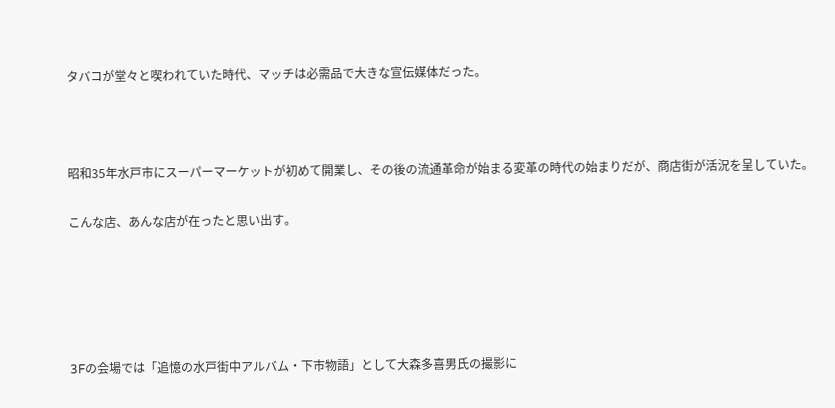タバコが堂々と喫われていた時代、マッチは必需品で大きな宣伝媒体だった。



昭和35年水戸市にスーパーマーケットが初めて開業し、その後の流通革命が始まる変革の時代の始まりだが、商店街が活況を呈していた。

こんな店、あんな店が在ったと思い出す。





3Fの会場では「追憶の水戸街中アルバム・下市物語」として大森多喜男氏の撮影に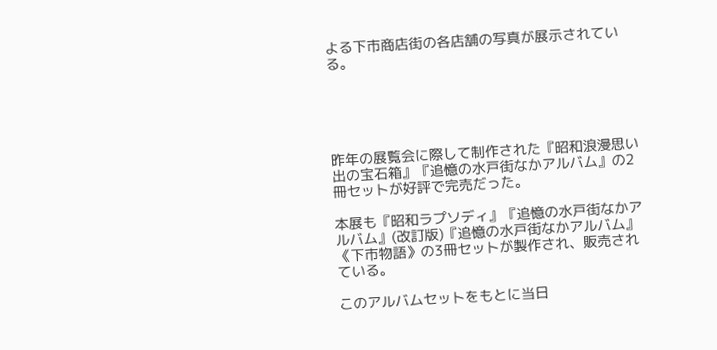よる下市商店街の各店舗の写真が展示されている。





昨年の展覧会に際して制作された『昭和浪漫思い出の宝石箱』『追憶の水戸街なかアルバム』の2冊セットが好評で完売だった。

本展も『昭和ラプソディ』『追憶の水戸街なかアルバム』(改訂版)『追憶の水戸街なかアルバム』《下市物語》の3冊セットが製作され、販売されている。

このアルバムセットをもとに当日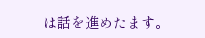は話を進めたます。